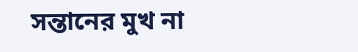সন্তানের মুখ না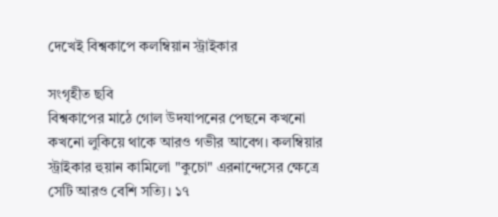দেখেই বিশ্বকাপে কলম্বিয়ান স্ট্রাইকার

সংগৃহীত ছবি
বিশ্বকাপের মাঠে গোল উদযাপনের পেছনে কখনো কখনো লুকিয়ে থাকে আরও গভীর আবেগ। কলম্বিয়ার স্ট্রাইকার হুয়ান কামিলো "কুচো" এরনান্দেসের ক্ষেত্রে সেটি আরও বেশি সত্যি। ১৭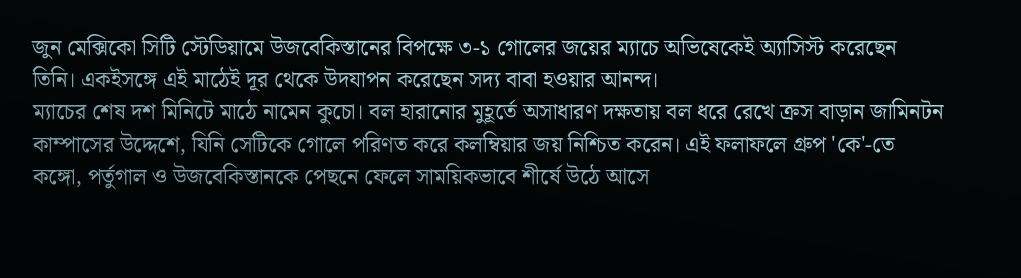জুন মেক্সিকো সিটি স্টেডিয়ামে উজবেকিস্তানের বিপক্ষে ৩-১ গোলের জয়ের ম্যাচে অভিষেকেই অ্যাসিস্ট করেছেন তিনি। একইসঙ্গে এই মাঠেই দূর থেকে উদযাপন করেছেন সদ্য বাবা হওয়ার আনন্দ।
ম্যাচের শেষ দশ মিনিটে মাঠে নামেন কুচো। বল হারানোর মুহূর্তে অসাধারণ দক্ষতায় বল ধরে রেখে ক্রস বাড়ান জামিনটন কাম্পাসের উদ্দেশে, যিনি সেটিকে গোলে পরিণত করে কলম্বিয়ার জয় নিশ্চিত করেন। এই ফলাফলে গ্রুপ 'কে'-তে কঙ্গো, পর্তুগাল ও উজবেকিস্তানকে পেছনে ফেলে সাময়িকভাবে শীর্ষে উঠে আসে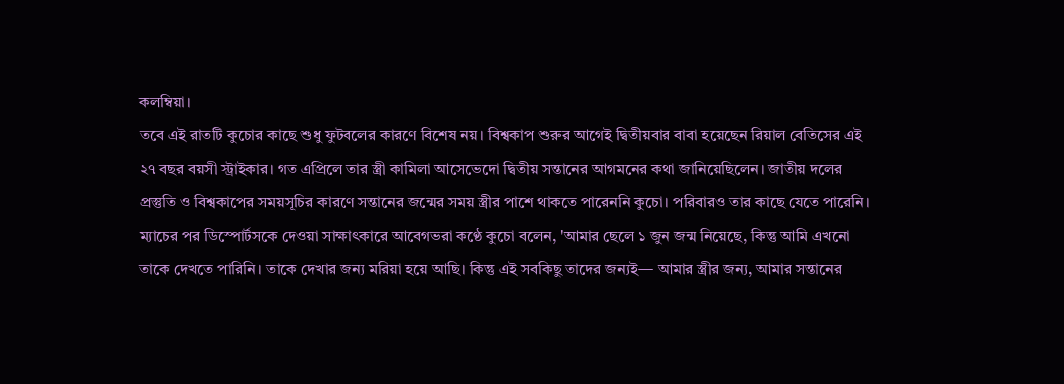কলম্বিয়া।
তবে এই রাতটি কুচোর কাছে শুধু ফুটবলের কারণে বিশেষ নয়। বিশ্বকাপ শুরুর আগেই দ্বিতীয়বার বাবা হয়েছেন রিয়াল বেতিসের এই ২৭ বছর বয়সী স্ট্রাইকার। গত এপ্রিলে তার স্ত্রী কামিলা আসেভেদো দ্বিতীয় সন্তানের আগমনের কথা জানিয়েছিলেন। জাতীয় দলের প্রস্তুতি ও বিশ্বকাপের সময়সূচির কারণে সন্তানের জন্মের সময় স্ত্রীর পাশে থাকতে পারেননি কুচো। পরিবারও তার কাছে যেতে পারেনি।
ম্যাচের পর ডিস্পোর্টসকে দেওয়া সাক্ষাৎকারে আবেগভরা কণ্ঠে কুচো বলেন, 'আমার ছেলে ১ জুন জন্ম নিয়েছে, কিন্তু আমি এখনো তাকে দেখতে পারিনি। তাকে দেখার জন্য মরিয়া হয়ে আছি। কিন্তু এই সবকিছু তাদের জন্যই— আমার স্ত্রীর জন্য, আমার সন্তানের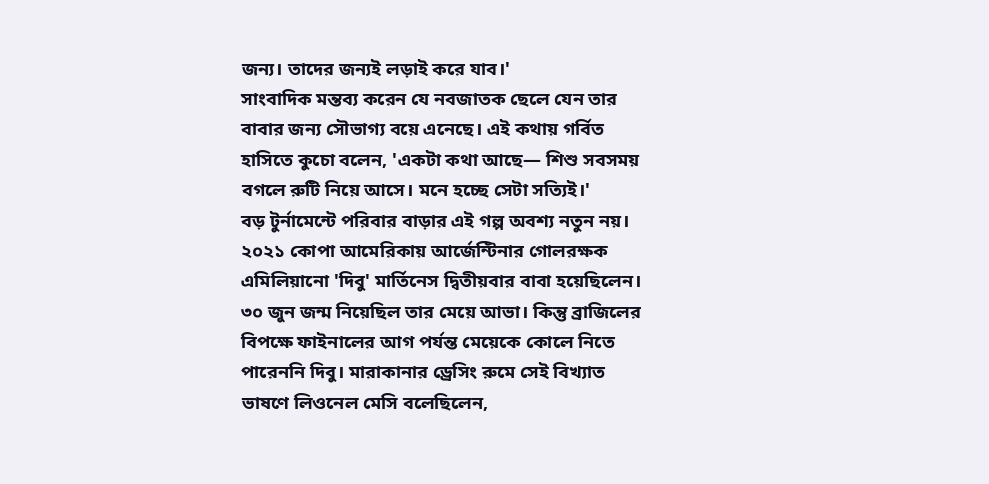জন্য। তাদের জন্যই লড়াই করে যাব।'
সাংবাদিক মন্তব্য করেন যে নবজাতক ছেলে যেন তার বাবার জন্য সৌভাগ্য বয়ে এনেছে। এই কথায় গর্বিত হাসিতে কুচো বলেন, 'একটা কথা আছে— শিশু সবসময় বগলে রুটি নিয়ে আসে। মনে হচ্ছে সেটা সত্যিই।'
বড় টুর্নামেন্টে পরিবার বাড়ার এই গল্প অবশ্য নতুন নয়। ২০২১ কোপা আমেরিকায় আর্জেন্টিনার গোলরক্ষক এমিলিয়ানো 'দিবু' মার্তিনেস দ্বিতীয়বার বাবা হয়েছিলেন। ৩০ জুন জন্ম নিয়েছিল তার মেয়ে আভা। কিন্তু ব্রাজিলের বিপক্ষে ফাইনালের আগ পর্যন্ত মেয়েকে কোলে নিতে পারেননি দিবু। মারাকানার ড্রেসিং রুমে সেই বিখ্যাত ভাষণে লিওনেল মেসি বলেছিলেন,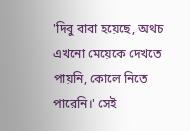'দিবু বাবা হয়েছে, অথচ এখনো মেয়েকে দেখতে পায়নি, কোলে নিতে পারেনি।' সেই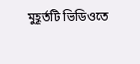মুহূর্তটি ভিডিওতে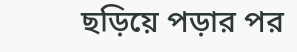ছড়িয়ে পড়ার পর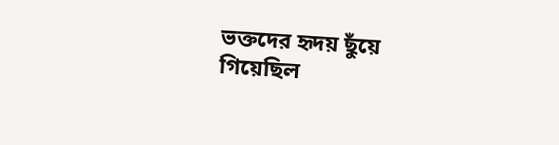ভক্তদের হৃদয় ছুঁয়ে গিয়েছিল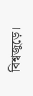বিশ্বজুড়ে।